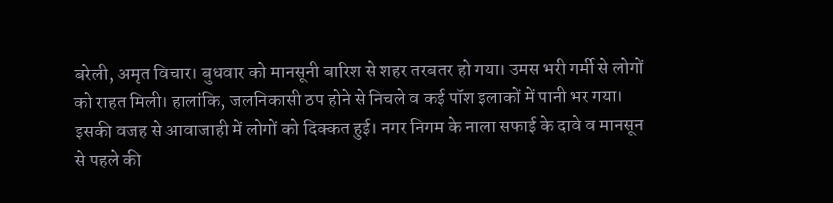बरेली, अमृत विचार। बुधवार को मानसूनी बारिश से शहर तरबतर हो गया। उमस भरी गर्मी से लोगों को राहत मिली। हालांकि, जलनिकासी ठप होने से निचले व कई पॉश इलाकों में पानी भर गया। इसकी वजह से आवाजाही में लोगों को दिक्कत हुई। नगर निगम के नाला सफाई के दावे व मानसून से पहले की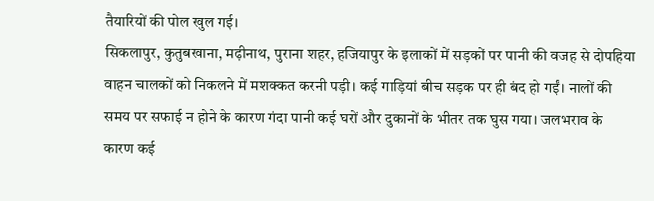तैयारियों की पोल खुल गई।
सिकलापुर, कुतुबखाना, मढ़ीनाथ, पुराना शहर, हजियापुर के इलाकों में सड़कों पर पानी की वजह से दोपहिया वाहन चालकों को निकलने में मशक्कत करनी पड़ी। कई गाड़ियां बीच सड़क पर ही बंद हो गईं। नालों की समय पर सफाई न होने के कारण गंदा पानी कई घरों और दुकानों के भीतर तक घुस गया। जलभराव के कारण कई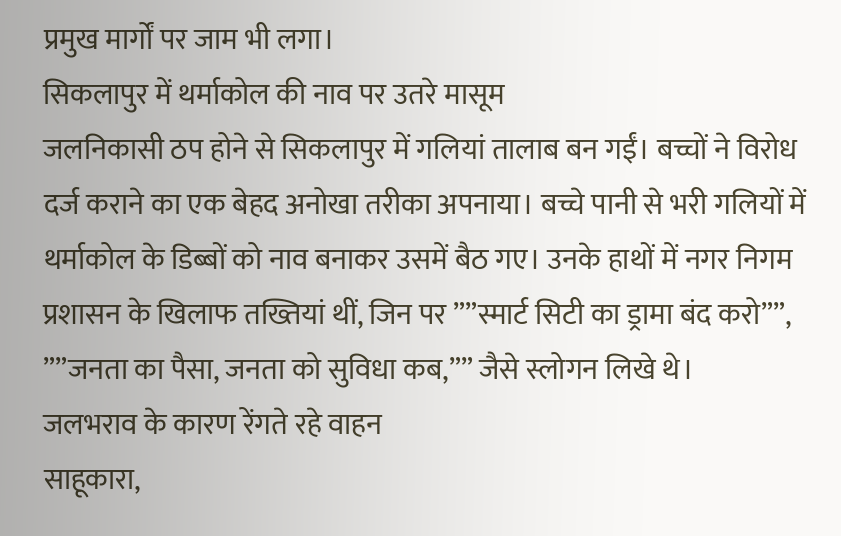प्रमुख मार्गों पर जाम भी लगा।
सिकलापुर में थर्माकोल की नाव पर उतरे मासूम
जलनिकासी ठप होने से सिकलापुर में गलियां तालाब बन गईं। बच्चों ने विरोध दर्ज कराने का एक बेहद अनोखा तरीका अपनाया। बच्चे पानी से भरी गलियों में थर्माकोल के डिब्बों को नाव बनाकर उसमें बैठ गए। उनके हाथों में नगर निगम प्रशासन के खिलाफ तख्तियां थीं, जिन पर ””स्मार्ट सिटी का ड्रामा बंद करो””, ””जनता का पैसा, जनता को सुविधा कब,”” जैसे स्लोगन लिखे थे।
जलभराव के कारण रेंगते रहे वाहन
साहूकारा,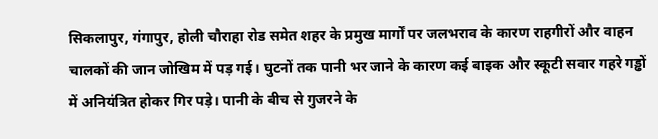सिकलापुर, गंगापुर, होली चौराहा रोड समेत शहर के प्रमुख मार्गों पर जलभराव के कारण राहगीरों और वाहन चालकों की जान जोखिम में पड़ गई। घुटनों तक पानी भर जाने के कारण कई बाइक और स्कूटी सवार गहरे गड्ढों में अनियंत्रित होकर गिर पड़े। पानी के बीच से गुजरने के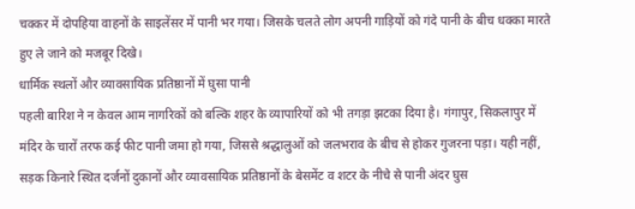चक्कर में दोपहिया वाहनों के साइलेंसर में पानी भर गया। जिसके चलते लोग अपनी गाड़ियों को गंदे पानी के बीच धक्का मारते हुए ले जाने को मजबूर दिखे।
धार्मिक स्थलों और व्यावसायिक प्रतिष्ठानों में घुसा पानी
पहली बारिश ने न केवल आम नागरिकों को बल्कि शहर के व्यापारियों को भी तगड़ा झटका दिया है। गंगापुर, सिकलापुर में मंदिर के चारों तरफ कई फीट पानी जमा हो गया, जिससे श्रद्धालुओं को जलभराव के बीच से होकर गुजरना पड़ा। यही नहीं, सड़क किनारे स्थित दर्जनों दुकानों और व्यावसायिक प्रतिष्ठानों के बेसमेंट व शटर के नीचे से पानी अंदर घुस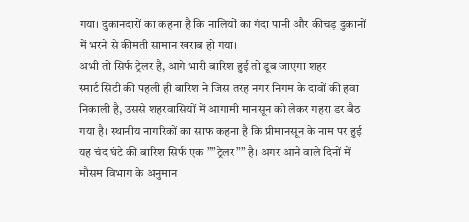गया। दुकानदारों का कहना है कि नालियों का गंदा पानी और कीचड़ दुकानों में भरने से कीमती सामान खराब हो गया।
अभी तो सिर्फ ट्रेलर है, आगे भारी बारिश हुई तो डूब जाएगा शहर
स्मार्ट सिटी की पहली ही बारिश ने जिस तरह नगर निगम के दावों की हवा निकाली है, उससे शहरवासियों में आगामी मानसून को लेकर गहरा डर बैठ गया है। स्थानीय नागरिकों का साफ कहना है कि प्रीमानसून के नाम पर हुई यह चंद घंटे की बारिश सिर्फ एक ””ट्रेलर”” है। अगर आने वाले दिनों में मौसम विभाग के अनुमान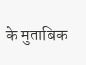के मुताबिक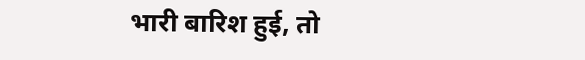भारी बारिश हुई, तो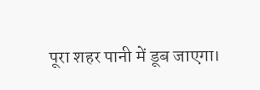पूरा शहर पानी में डूब जाएगा।